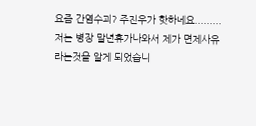요즘 간염수괴? 주진우가 핫하네요.........
저는 병장 말년휴가나와서 제가 면제사유라는것을 알게 되었습니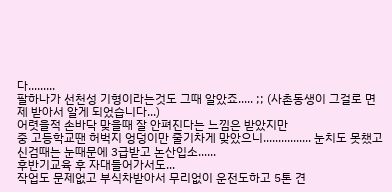다.........
팔하나가 선천성 기형이라는것도 그때 알았죠..... ;; (사촌동생이 그걸로 면제 받아서 알게 되었습니다...)
어렷을적 손바닥 맞을때 잘 안펴진다는 느낌은 받았지만
중 고등학교땐 허벅지 엉덩이만 줄기차게 맞았으니................ 눈치도 못챘고
신검때는 눈때문에 3급받고 논산입소......
후반기교육 후 자대들어가서도...
작업도 문제없고 부식차받아서 무리없이 운전도하고 5톤 견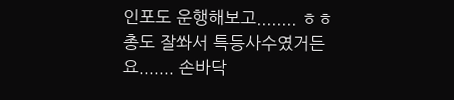인포도 운행해보고........ ㅎㅎ
총도 잘쏴서 특등사수였거든요....... 손바닥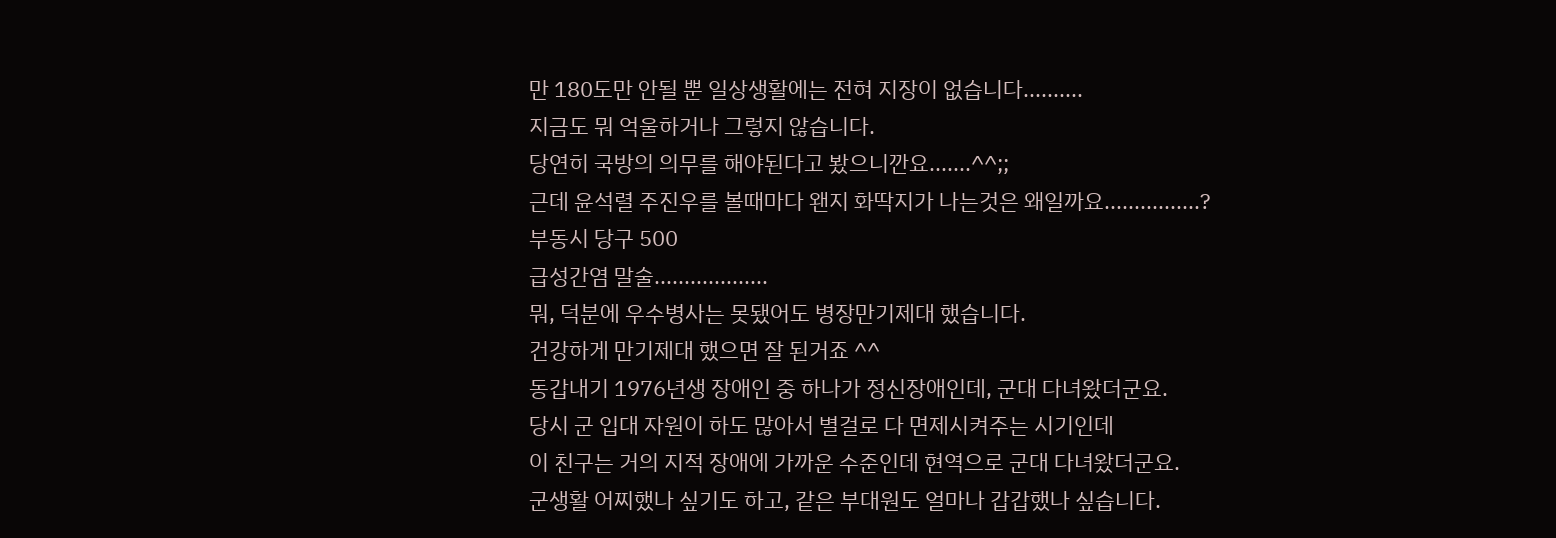만 180도만 안될 뿐 일상생활에는 전혀 지장이 없습니다..........
지금도 뭐 억울하거나 그렇지 않습니다.
당연히 국방의 의무를 해야된다고 봤으니깐요.......^^;;
근데 윤석렬 주진우를 볼때마다 왠지 화딱지가 나는것은 왜일까요................?
부동시 당구 500
급성간염 말술...................
뭐, 덕분에 우수병사는 못됐어도 병장만기제대 했습니다.
건강하게 만기제대 했으면 잘 된거죠 ^^
동갑내기 1976년생 장애인 중 하나가 정신장애인데, 군대 다녀왔더군요.
당시 군 입대 자원이 하도 많아서 별걸로 다 면제시켜주는 시기인데
이 친구는 거의 지적 장애에 가까운 수준인데 현역으로 군대 다녀왔더군요.
군생활 어찌했나 싶기도 하고, 같은 부대원도 얼마나 갑갑했나 싶습니다.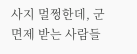사지 멀쩡한데, 군면제 받는 사람들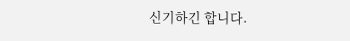신기하긴 합니다.